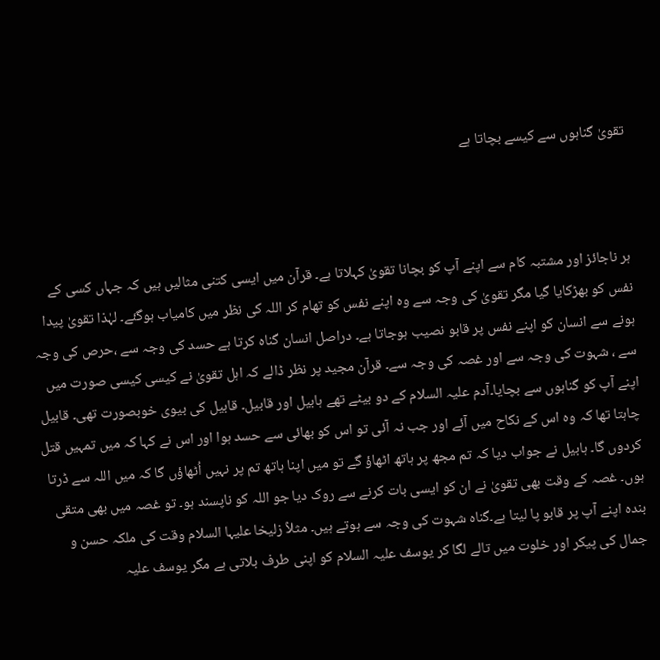تقویٰ گناہوں سے کیسے بچاتا ہے



ہر ناجائز اور مشتبہ کام سے اپنے آپ کو بچانا تقویٰ کہلاتا ہے۔ قرآن میں ایسی کتنی مثالیں ہیں کہ جہاں کسی کے نفس کو بھڑکایا گیا مگر تقویٰ کی وجہ سے وہ اپنے نفس کو تھام کر اللہ کی نظر میں کامیاب ہوگئے۔ لہٰذا تقویٰ پیدا ہونے سے انسان کو اپنے نفس پر قابو نصیب ہوجاتا ہے۔ دراصل انسان گناہ کرتا ہے حسد کی وجہ سے ،حرص کی وجہ سے ، شہوت کی وجہ سے اور غصہ کی وجہ سے۔ قرآن مجید پر نظر ڈالے کہ اہل تقویٰ نے کیسی کیسی صورت میں اپنے آپ کو گناہوں سے بچایا۔آدم علیہ السلام کے دو بیٹے تھے ہابیل اور قابیل۔ قابیل کی بیوی خوبصورت تھی۔ قابیل چاہتا تھا کہ وہ اس کے نکاح میں آئے اور جب نہ آئی تو اس کو بھائی سے حسد ہوا اور اس نے کہا کہ میں تمہیں قتل کردوں گا۔ ہابیل نے جواب دیا کہ تم مجھ پر ہاتھ اٹھاؤ گے تو میں اپنا ہاتھ تم پر نہیں اُٹھاؤں گا کہ میں اللہ سے ڈرتا ہوں۔ غصہ کے وقت بھی تقویٰ نے ان کو ایسی بات کرنے سے روک دیا جو اللہ کو ناپسند ہو۔ تو غصہ میں بھی متقی بندہ اپنے آپ پر قابو پا لیتا ہے۔گناہ شہوت کی وجہ سے ہوتے ہیں۔ مثلاً زلیخا علیہا السلام وقت کی ملکہ حسن و جمال کی پیکر اور خلوت میں تالے لگا کر یوسف علیہ السلام کو اپنی طرف بلاتی ہے مگر یوسف علیہ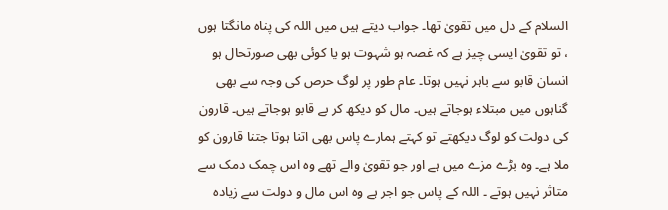السلام کے دل میں تقویٰ تھا۔ جواب دیتے ہیں میں اللہ کی پناہ مانگتا ہوں ، تو تقویٰ ایسی چیز ہے کہ غصہ ہو شہوت ہو یا کوئی بھی صورتحال ہو انسان قابو سے باہر نہیں ہوتا۔ عام طور پر لوگ حرص کی وجہ سے بھی گناہوں میں مبتلاء ہوجاتے ہیں۔ مال کو دیکھ کر بے قابو ہوجاتے ہیں۔ قارون کی دولت کو لوگ دیکھتے تو کہتے ہمارے پاس بھی اتنا ہوتا جتنا قارون کو ملا ہے۔ وہ بڑے مزے میں ہے اور جو تقویٰ والے تھے وہ اس چمک دمک سے متاثر نہیں ہوتے ۔ اللہ کے پاس جو اجر ہے وہ اس مال و دولت سے زیادہ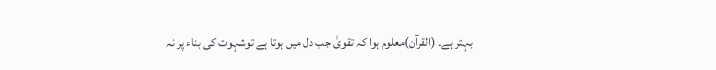بہتر ہے۔ (القرآن)معلوم ہوا کہ تقویٰ جب دل میں ہوتا ہے توشہوت کی بناء پر نہ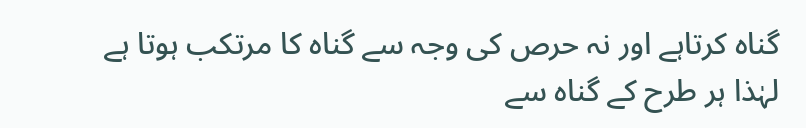گناہ کرتاہے اور نہ حرص کی وجہ سے گناہ کا مرتکب ہوتا ہے لہٰذا ہر طرح کے گناہ سے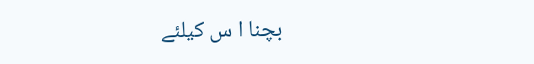بچنا ا س کیلئے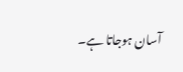آسان ہوجاتا ہے۔